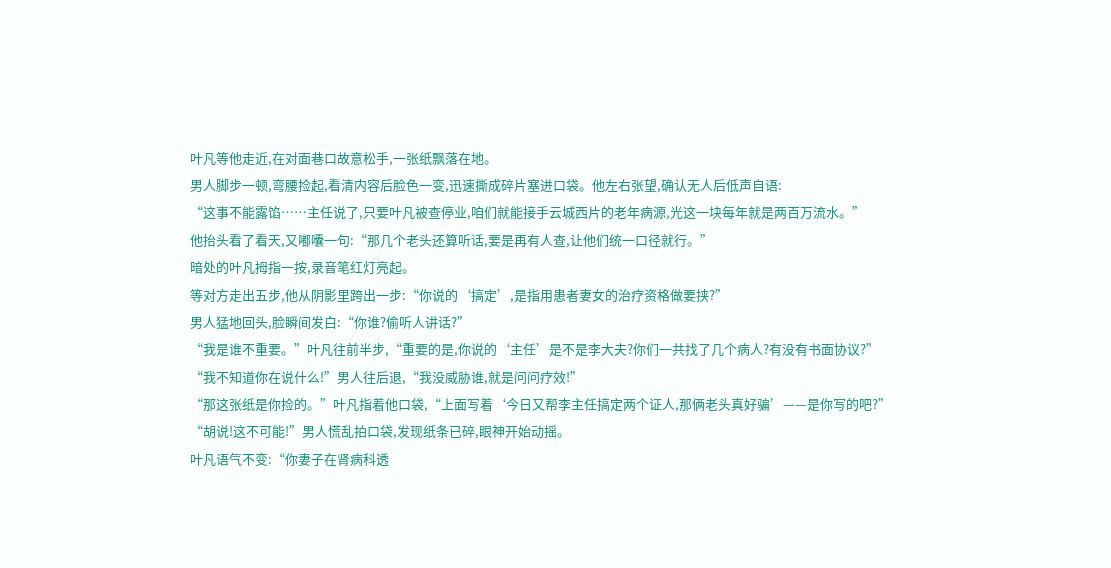叶凡等他走近,在对面巷口故意松手,一张纸飘落在地。
男人脚步一顿,弯腰捡起,看清内容后脸色一变,迅速撕成碎片塞进口袋。他左右张望,确认无人后低声自语:
“这事不能露馅……主任说了,只要叶凡被查停业,咱们就能接手云城西片的老年病源,光这一块每年就是两百万流水。”
他抬头看了看天,又嘟囔一句:“那几个老头还算听话,要是再有人查,让他们统一口径就行。”
暗处的叶凡拇指一按,录音笔红灯亮起。
等对方走出五步,他从阴影里跨出一步:“你说的‘搞定’,是指用患者妻女的治疗资格做要挟?”
男人猛地回头,脸瞬间发白:“你谁?偷听人讲话?”
“我是谁不重要。”叶凡往前半步,“重要的是,你说的‘主任’是不是李大夫?你们一共找了几个病人?有没有书面协议?”
“我不知道你在说什么!”男人往后退,“我没威胁谁,就是问问疗效!”
“那这张纸是你捡的。”叶凡指着他口袋,“上面写着‘今日又帮李主任搞定两个证人,那俩老头真好骗’——是你写的吧?”
“胡说!这不可能!”男人慌乱拍口袋,发现纸条已碎,眼神开始动摇。
叶凡语气不变:“你妻子在肾病科透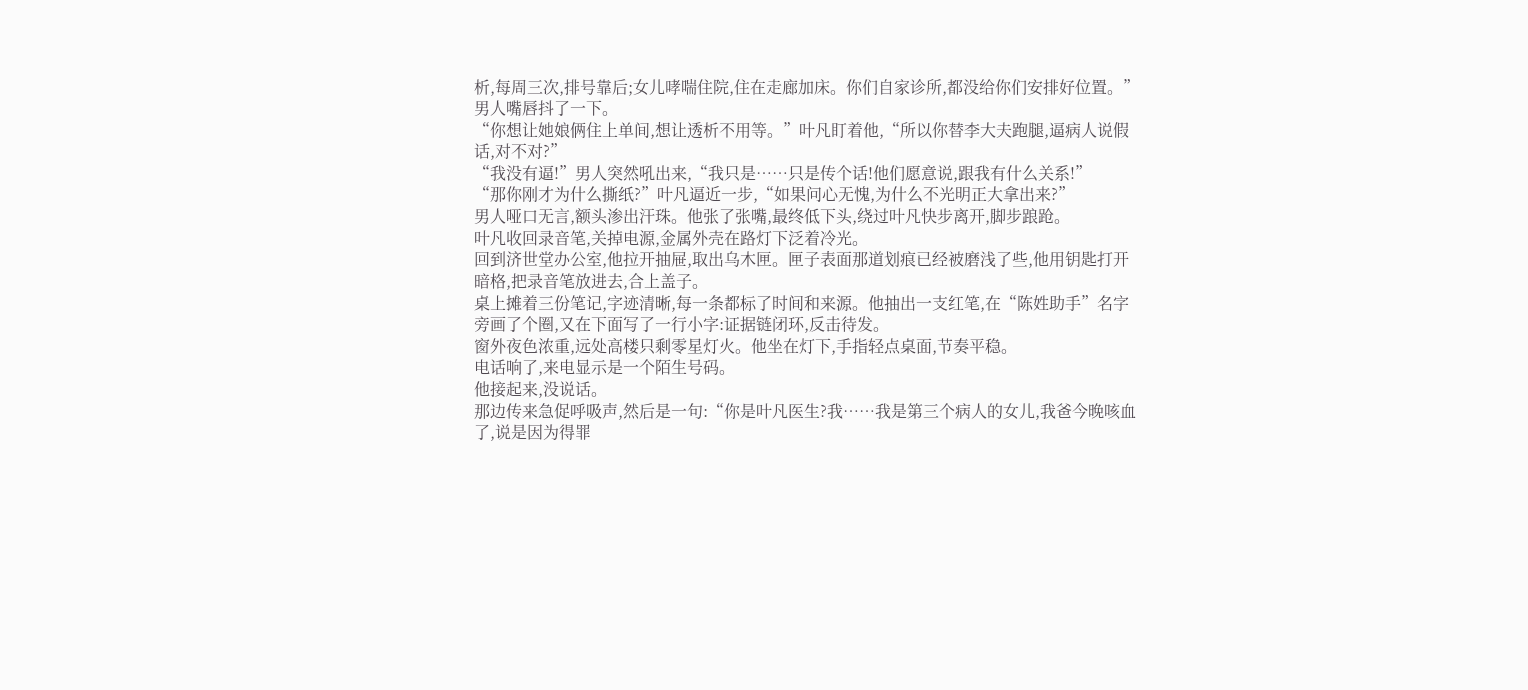析,每周三次,排号靠后;女儿哮喘住院,住在走廊加床。你们自家诊所,都没给你们安排好位置。”
男人嘴唇抖了一下。
“你想让她娘俩住上单间,想让透析不用等。”叶凡盯着他,“所以你替李大夫跑腿,逼病人说假话,对不对?”
“我没有逼!”男人突然吼出来,“我只是……只是传个话!他们愿意说,跟我有什么关系!”
“那你刚才为什么撕纸?”叶凡逼近一步,“如果问心无愧,为什么不光明正大拿出来?”
男人哑口无言,额头渗出汗珠。他张了张嘴,最终低下头,绕过叶凡快步离开,脚步踉跄。
叶凡收回录音笔,关掉电源,金属外壳在路灯下泛着冷光。
回到济世堂办公室,他拉开抽屉,取出乌木匣。匣子表面那道划痕已经被磨浅了些,他用钥匙打开暗格,把录音笔放进去,合上盖子。
桌上摊着三份笔记,字迹清晰,每一条都标了时间和来源。他抽出一支红笔,在“陈姓助手”名字旁画了个圈,又在下面写了一行小字:证据链闭环,反击待发。
窗外夜色浓重,远处高楼只剩零星灯火。他坐在灯下,手指轻点桌面,节奏平稳。
电话响了,来电显示是一个陌生号码。
他接起来,没说话。
那边传来急促呼吸声,然后是一句:“你是叶凡医生?我……我是第三个病人的女儿,我爸今晚咳血了,说是因为得罪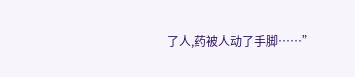了人,药被人动了手脚……”